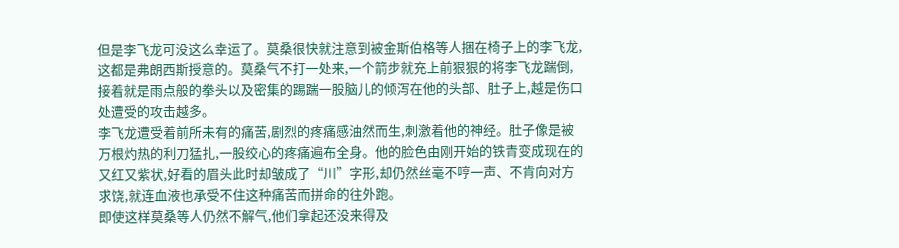但是李飞龙可没这么幸运了。莫桑很快就注意到被金斯伯格等人捆在椅子上的李飞龙,这都是弗朗西斯授意的。莫桑气不打一处来,一个箭步就充上前狠狠的将李飞龙踹倒,接着就是雨点般的拳头以及密集的踢踹一股脑儿的倾泻在他的头部、肚子上,越是伤口处遭受的攻击越多。
李飞龙遭受着前所未有的痛苦,剧烈的疼痛感油然而生,刺激着他的神经。肚子像是被万根灼热的利刀猛扎,一股绞心的疼痛遍布全身。他的脸色由刚开始的铁青变成现在的又红又紫状,好看的眉头此时却皱成了“川”字形,却仍然丝毫不哼一声、不肯向对方求饶,就连血液也承受不住这种痛苦而拼命的往外跑。
即使这样莫桑等人仍然不解气,他们拿起还没来得及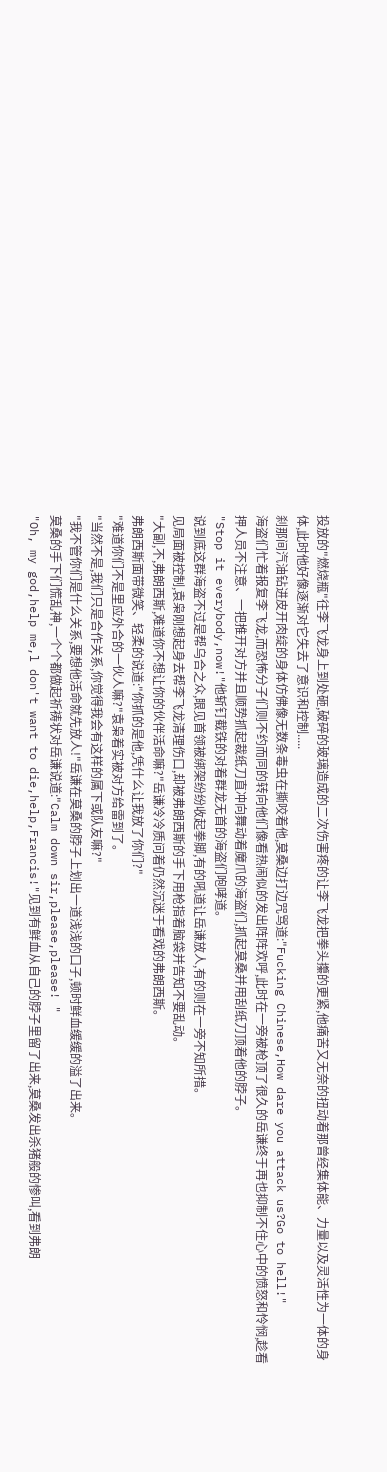投放的"燃烧瓶"往李飞龙身上到处砸,破碎的玻璃造成的二次伤害疼的让李飞龙把拳头攥的更紧,他痛苦又无奈的扭动着那曾经集体能、力量以及灵活性为一体的身体,此时他好像逐渐对它失去了意识和控制.....
刹那间汽油钻进皮开肉绽的身体仿佛像无数条毒虫在撕咬着他,莫桑边打边咒骂道:"Fucking Chinese,How dare you attack us?Go to hell!"
海盗们忙着报复李飞龙,而恐怖分子们则不约而同的转向他们像看热闹似的发出阵阵欢呼,此时在一旁被枪顶了很久的岳谦终于再也抑制不住心中的愤怒和怜悯,趁看押人员不注意、一把推开对方并且顺势抓起裁纸刀直冲向舞动着魔爪的海盗们,抓起莫桑并用刮纸刀顶着他的脖子。
"Stop it everybody,now!"他斩钉截铁的对着群龙无首的海盗们咆哮道。
说到底这群海盗不过是帮乌合之众,眼见首领被绑架纷纷收起拳脚,有的吼道让岳谦放人,有的则在一旁不知所措。
见局面被控制,袁枭刚想起身去帮李飞龙清理伤口,却被弗朗西斯的手下用枪指着脑袋并告知不要乱动。
"大副,不,弗朗西斯,难道你不想让你的伙伴活命嘛?"岳谦冷冷质问着仍然沉迷于看戏的弗朗西斯。
弗朗西斯面带微笑、轻柔的说道:"你抓的是他,凭什么让我放了你们?"
"难道你们不是里应外合的一伙人嘛?"袁枭着实被对方给雷到了。
"当然不是,我们只是合作关系,你觉得我会有这样的属下或队友嘛?"
"我不管你们是什么关系,要想他活命就先放人!"岳谦在莫桑的脖子上划出一道浅浅的口子,顿时鲜血缓缓的溢了出来。
莫桑的手下们慌乱神,一个个都做起祈祷状对岳谦说道:"Calm down sir,please,please! "
"Oh, my god,help me,l don't want to die,help,Francis!"见到有鲜血从自己的脖子里留了出来,莫桑发出杀猪般的惨叫,看到弗朗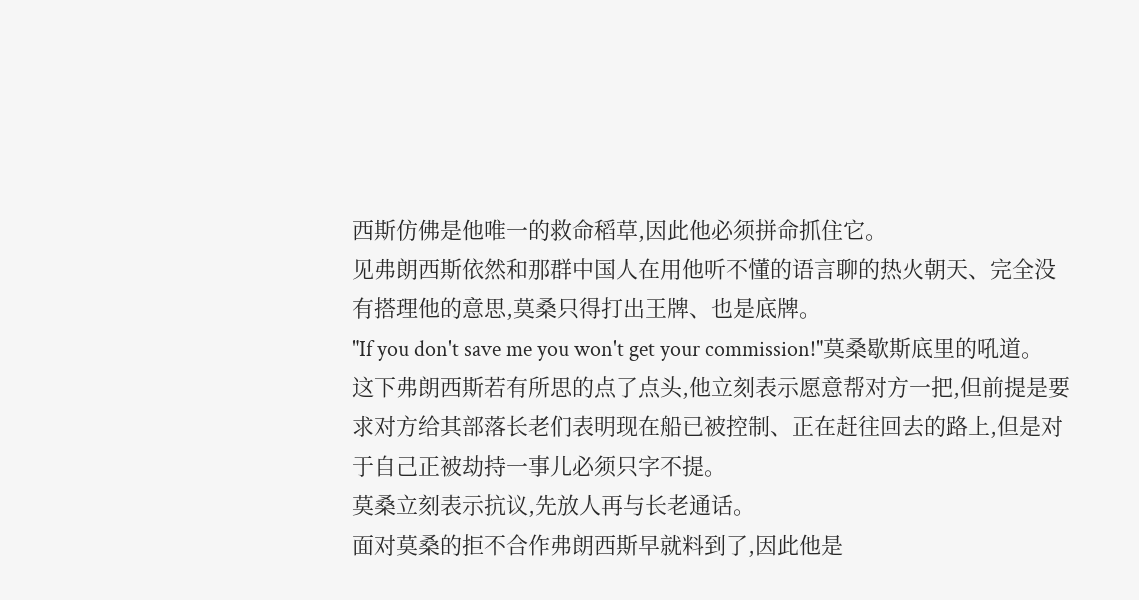西斯仿佛是他唯一的救命稻草,因此他必须拼命抓住它。
见弗朗西斯依然和那群中国人在用他听不懂的语言聊的热火朝天、完全没有搭理他的意思,莫桑只得打出王牌、也是底牌。
"If you don't save me you won't get your commission!"莫桑歇斯底里的吼道。
这下弗朗西斯若有所思的点了点头,他立刻表示愿意帮对方一把,但前提是要求对方给其部落长老们表明现在船已被控制、正在赶往回去的路上,但是对于自己正被劫持一事儿必须只字不提。
莫桑立刻表示抗议,先放人再与长老通话。
面对莫桑的拒不合作弗朗西斯早就料到了,因此他是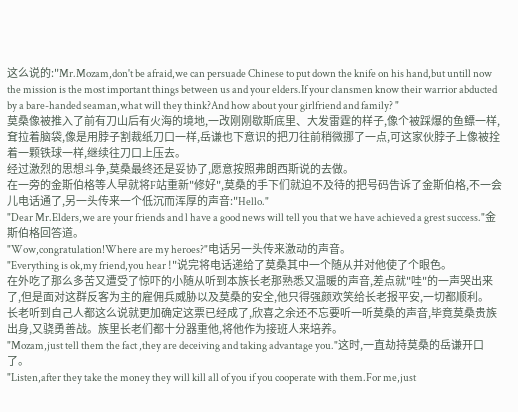这么说的:"Mr.Mozam,don't be afraid,we can persuade Chinese to put down the knife on his hand,but untill now the mission is the most important things between us and your elders.If your clansmen know their warrior abducted by a bare-handed seaman,what will they think?And how about your girlfriend and family? "
莫桑像被推入了前有刀山后有火海的境地,一改刚刚歇斯底里、大发雷霆的样子,像个被踩爆的鱼鳔一样,耷拉着脑袋,像是用脖子割裁纸刀口一样,岳谦也下意识的把刀往前稍微挪了一点,可这家伙脖子上像被拴着一颗铁球一样,继续往刀口上压去。
经过激烈的思想斗争,莫桑最终还是妥协了,愿意按照弗朗西斯说的去做。
在一旁的金斯伯格等人早就将F站重新"修好",莫桑的手下们就迫不及待的把号码告诉了金斯伯格,不一会儿电话通了,另一头传来一个低沉而浑厚的声音:"Hello."
"Dear Mr.Elders,we are your friends and l have a good news will tell you that we have achieved a grest success."金斯伯格回答道。
"Wow,congratulation!Where are my heroes?"电话另一头传来激动的声音。
"Everything is ok,my friend,you hear !"说完将电话递给了莫桑其中一个随从并对他使了个眼色。
在外吃了那么多苦又遭受了惊吓的小随从听到本族长老那熟悉又温暖的声音,差点就"哇"的一声哭出来了,但是面对这群反客为主的雇佣兵威胁以及莫桑的安全,他只得强颜欢笑给长老报平安,一切都顺利。
长老听到自己人都这么说就更加确定这票已经成了,欣喜之余还不忘要听一听莫桑的声音,毕竟莫桑贵族出身,又骁勇善战。族里长老们都十分器重他,将他作为接班人来培养。
"Mozam,just tell them the fact ,they are deceiving and taking advantage you."这时,一直劫持莫桑的岳谦开口了。
"Listen,after they take the money they will kill all of you if you cooperate with them.For me,just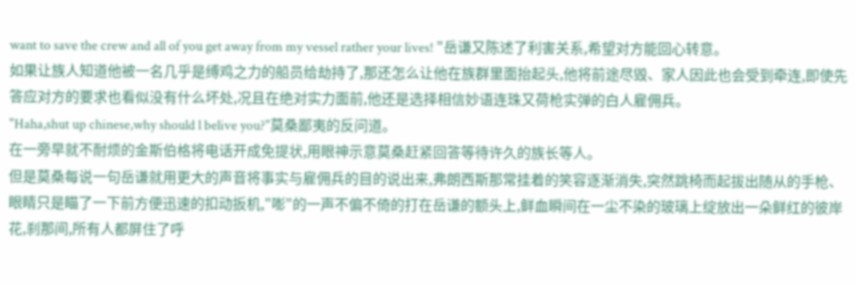want to save the crew and all of you get away from my vessel rather your lives! "岳谦又陈述了利害关系,希望对方能回心转意。
如果让族人知道他被一名几乎是缚鸡之力的船员给劫持了,那还怎么让他在族群里面抬起头,他将前途尽毁、家人因此也会受到牵连,即使先答应对方的要求也看似没有什么坏处,况且在绝对实力面前,他还是选择相信妙语连珠又荷枪实弹的白人雇佣兵。
"Haha,shut up chinese,why should l belive you?"莫桑鄙夷的反问道。
在一旁早就不耐烦的金斯伯格将电话开成免提状,用眼神示意莫桑赶紧回答等待许久的族长等人。
但是莫桑每说一句岳谦就用更大的声音将事实与雇佣兵的目的说出来,弗朗西斯那常挂着的笑容逐渐消失,突然跳椅而起拔出随从的手枪、眼睛只是瞄了一下前方便迅速的扣动扳机,"嘭"的一声不偏不倚的打在岳谦的额头上,鲜血瞬间在一尘不染的玻璃上绽放出一朵鲜红的彼岸花,刹那间,所有人都屏住了呼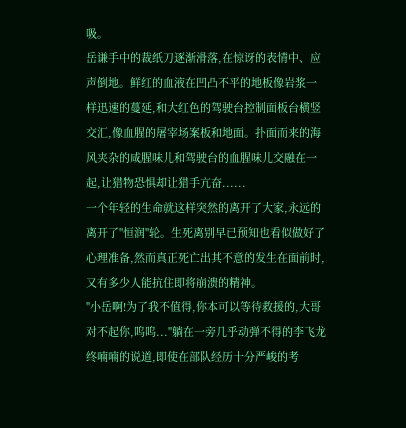吸。
岳谦手中的裁纸刀逐渐滑落,在惊讶的表情中、应声倒地。鲜红的血液在凹凸不平的地板像岩浆一样迅速的蔓延,和大红色的驾驶台控制面板台横竖交汇,像血腥的屠宰场案板和地面。扑面而来的海风夹杂的咸腥味儿和驾驶台的血腥味儿交融在一起,让猎物恐惧却让猎手亢奋......
一个年轻的生命就这样突然的离开了大家,永远的离开了"恒润"轮。生死离别早已预知也看似做好了心理准备,然而真正死亡出其不意的发生在面前时,又有多少人能抗住即将崩溃的精神。
"小岳啊!为了我不值得,你本可以等待救援的,大哥对不起你,呜呜..."躺在一旁几乎动弹不得的李飞龙终喃喃的说道,即使在部队经历十分严峻的考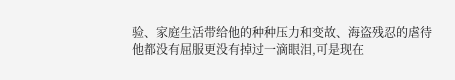验、家庭生活带给他的种种压力和变故、海盗残忍的虐待他都没有屈服更没有掉过一滴眼泪,可是现在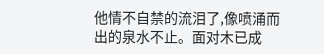他情不自禁的流泪了,像喷涌而出的泉水不止。面对木已成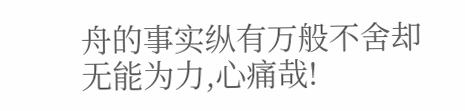舟的事实纵有万般不舍却无能为力,心痛哉!